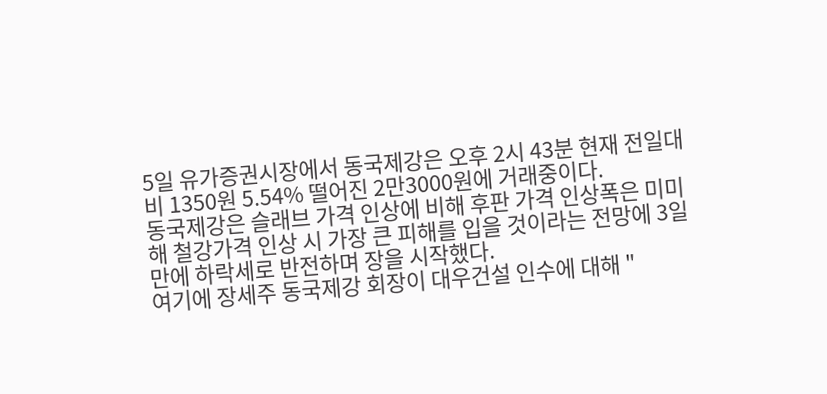5일 유가증권시장에서 동국제강은 오후 2시 43분 현재 전일대비 1350원 5.54% 떨어진 2만3000원에 거래중이다.
동국제강은 슬래브 가격 인상에 비해 후판 가격 인상폭은 미미해 철강가격 인상 시 가장 큰 피해를 입을 것이라는 전망에 3일만에 하락세로 반전하며 장을 시작했다.
여기에 장세주 동국제강 회장이 대우건설 인수에 대해 "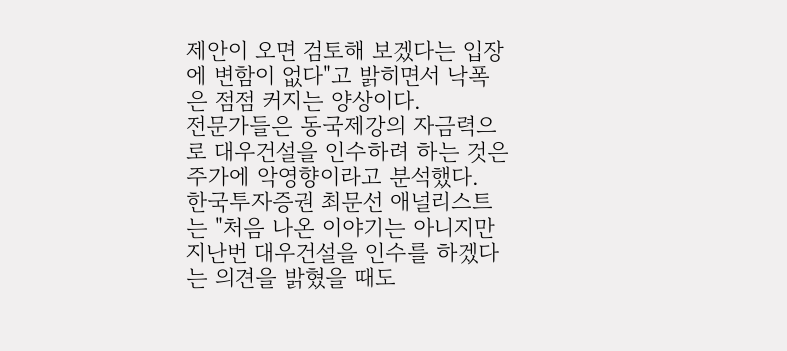제안이 오면 검토해 보겠다는 입장에 변함이 없다"고 밝히면서 낙폭은 점점 커지는 양상이다.
전문가들은 동국제강의 자금력으로 대우건설을 인수하려 하는 것은 주가에 악영향이라고 분석했다.
한국투자증권 최문선 애널리스트는 "처음 나온 이야기는 아니지만 지난번 대우건설을 인수를 하겠다는 의견을 밝혔을 때도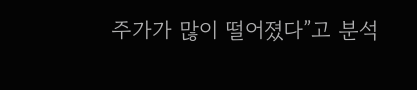주가가 많이 떨어졌다”고 분석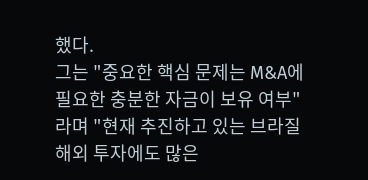했다.
그는 "중요한 핵심 문제는 M&A에 필요한 충분한 자금이 보유 여부"라며 "현재 추진하고 있는 브라질 해외 투자에도 많은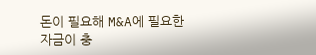돈이 필요해 M&A에 필요한 자금이 충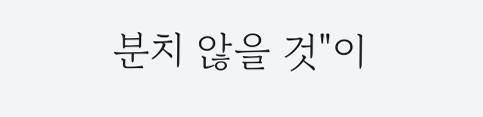분치 않을 것"이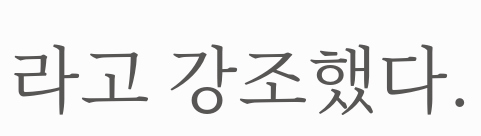라고 강조했다.